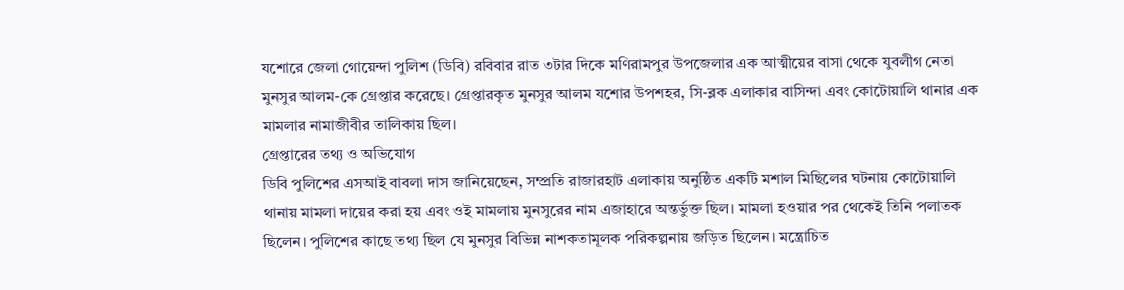যশোরে জেলা গোয়েন্দা পুলিশ (ডিবি) রবিবার রাত ৩টার দিকে মণিরামপুর উপজেলার এক আত্মীয়ের বাসা থেকে যুবলীগ নেতা মুনসুর আলম-কে গ্রেপ্তার করেছে। গ্রেপ্তারকৃত মুনসুর আলম যশোর উপশহর, সি-ব্লক এলাকার বাসিন্দা এবং কোটোয়ালি থানার এক মামলার নামাজীবীর তালিকায় ছিল।
গ্রেপ্তারের তথ্য ও অভিযোগ
ডিবি পুলিশের এসআই বাবলা দাস জানিয়েছেন, সম্প্রতি রাজারহাট এলাকায় অনুষ্ঠিত একটি মশাল মিছিলের ঘটনায় কোটোয়ালি থানায় মামলা দায়ের করা হয় এবং ওই মামলায় মুনসুরের নাম এজাহারে অন্তর্ভুক্ত ছিল। মামলা হওয়ার পর থেকেই তিনি পলাতক ছিলেন। পুলিশের কাছে তথ্য ছিল যে মুনসুর বিভিন্ন নাশকতামূলক পরিকল্পনায় জড়িত ছিলেন। মন্ত্রোচিত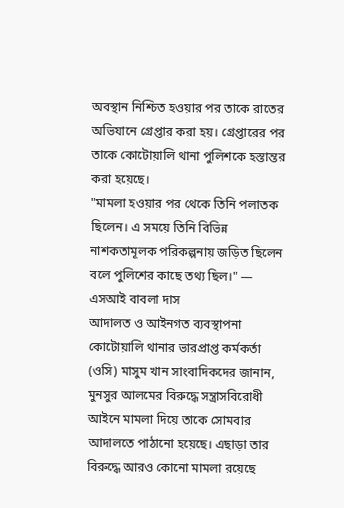অবস্থান নিশ্চিত হওয়ার পর তাকে রাতের অভিযানে গ্রেপ্তার করা হয়। গ্রেপ্তারের পর তাকে কোটোয়ালি থানা পুলিশকে হস্তান্তর করা হয়েছে।
"মামলা হওয়ার পর থেকে তিনি পলাতক ছিলেন। এ সময়ে তিনি বিভিন্ন নাশকতামূলক পরিকল্পনায় জড়িত ছিলেন বলে পুলিশের কাছে তথ্য ছিল।" — এসআই বাবলা দাস
আদালত ও আইনগত ব্যবস্থাপনা
কোটোয়ালি থানার ভারপ্রাপ্ত কর্মকর্তা (ওসি) মাসুম খান সাংবাদিকদের জানান, মুনসুর আলমের বিরুদ্ধে সন্ত্রাসবিরোধী আইনে মামলা দিয়ে তাকে সোমবার আদালতে পাঠানো হয়েছে। এছাড়া তার বিরুদ্ধে আরও কোনো মামলা রয়েছে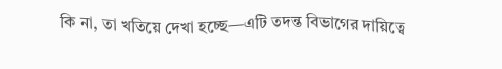কি না, তা খতিয়ে দেখা হচ্ছে—এটি তদন্ত বিভাগের দায়িত্বে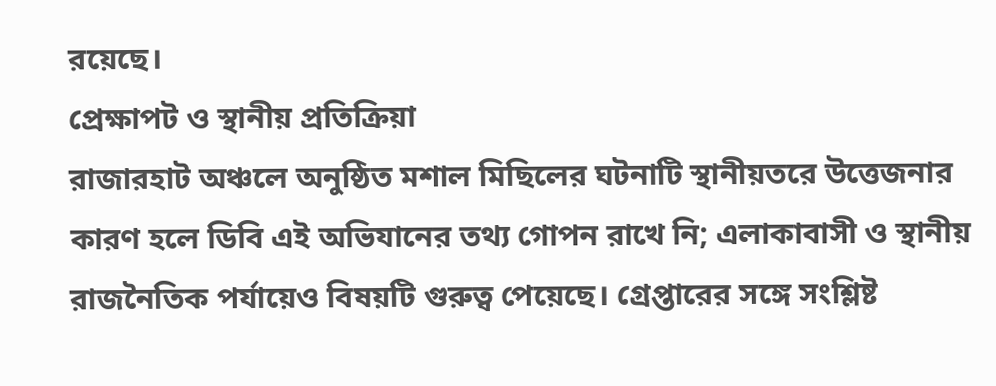রয়েছে।
প্রেক্ষাপট ও স্থানীয় প্রতিক্রিয়া
রাজারহাট অঞ্চলে অনুষ্ঠিত মশাল মিছিলের ঘটনাটি স্থানীয়তরে উত্তেজনার কারণ হলে ডিবি এই অভিযানের তথ্য গোপন রাখে নি; এলাকাবাসী ও স্থানীয় রাজনৈতিক পর্যায়েও বিষয়টি গুরুত্ব পেয়েছে। গ্রেপ্তারের সঙ্গে সংশ্লিষ্ট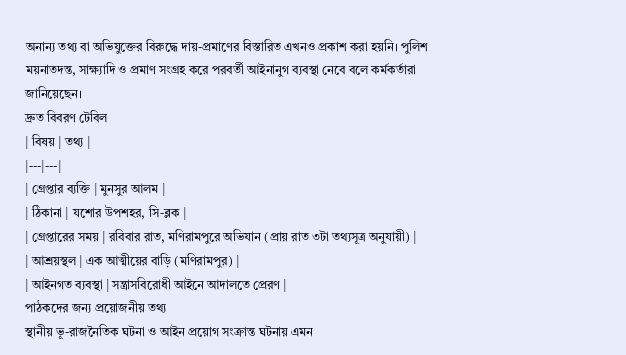অনান্য তথ্য বা অভিযুক্তের বিরুদ্ধে দায়-প্রমাণের বিস্তারিত এখনও প্রকাশ করা হয়নি। পুলিশ ময়নাতদন্ত, সাক্ষ্যাদি ও প্রমাণ সংগ্রহ করে পরবর্তী আইনানুগ ব্যবস্থা নেবে বলে কর্মকর্তারা জানিয়েছেন।
দ্রুত বিবরণ টেবিল
| বিষয় | তথ্য |
|---|---|
| গ্রেপ্তার ব্যক্তি | মুনসুর আলম |
| ঠিকানা | যশোর উপশহর, সি-ব্লক |
| গ্রেপ্তারের সময় | রবিবার রাত, মণিরামপুরে অভিযান (প্রায় রাত ৩টা তথ্যসূত্র অনুযায়ী) |
| আশ্রয়স্থল | এক আত্মীয়ের বাড়ি (মণিরামপুর) |
| আইনগত ব্যবস্থা | সন্ত্রাসবিরোধী আইনে আদালতে প্রেরণ |
পাঠকদের জন্য প্রয়োজনীয় তথ্য
স্থানীয় ভূ-রাজনৈতিক ঘটনা ও আইন প্রয়োগ সংক্রান্ত ঘটনায় এমন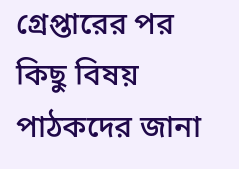গ্রেপ্তারের পর কিছু বিষয় পাঠকদের জানা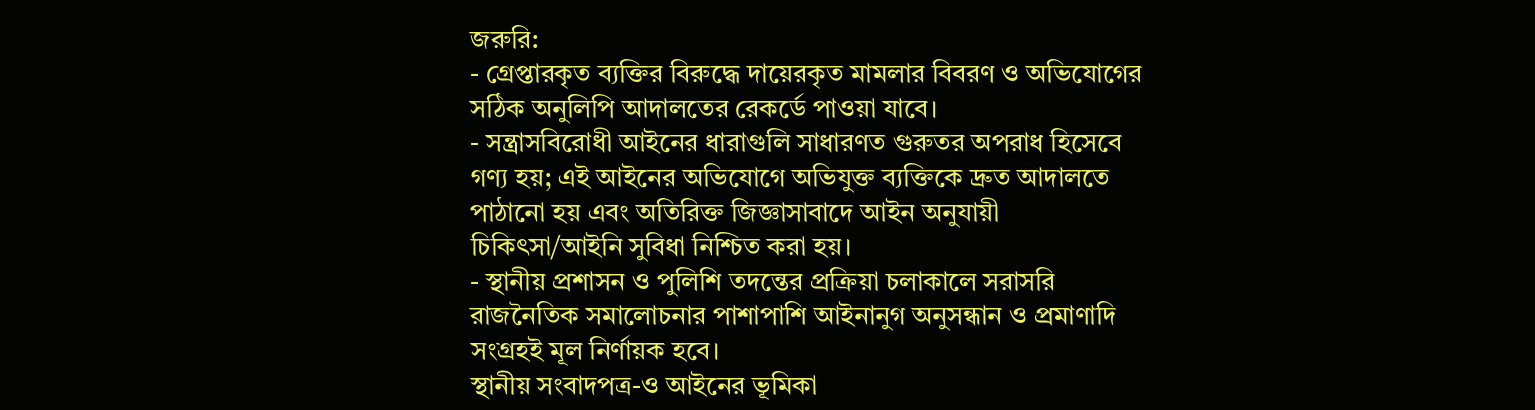জরুরি:
- গ্রেপ্তারকৃত ব্যক্তির বিরুদ্ধে দায়েরকৃত মামলার বিবরণ ও অভিযোগের সঠিক অনুলিপি আদালতের রেকর্ডে পাওয়া যাবে।
- সন্ত্রাসবিরোধী আইনের ধারাগুলি সাধারণত গুরুতর অপরাধ হিসেবে গণ্য হয়; এই আইনের অভিযোগে অভিযুক্ত ব্যক্তিকে দ্রুত আদালতে পাঠানো হয় এবং অতিরিক্ত জিজ্ঞাসাবাদে আইন অনুযায়ী চিকিৎসা/আইনি সুবিধা নিশ্চিত করা হয়।
- স্থানীয় প্রশাসন ও পুলিশি তদন্তের প্রক্রিয়া চলাকালে সরাসরি রাজনৈতিক সমালোচনার পাশাপাশি আইনানুগ অনুসন্ধান ও প্রমাণাদি সংগ্রহই মূল নির্ণায়ক হবে।
স্থানীয় সংবাদপত্র-ও আইনের ভূমিকা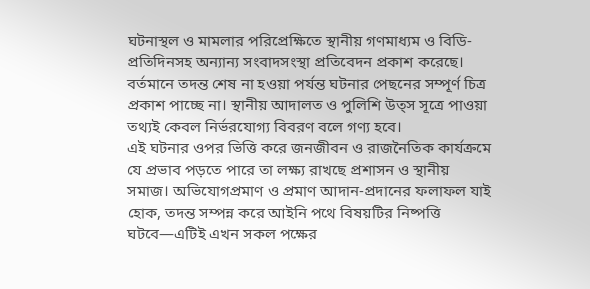ঘটনাস্থল ও মামলার পরিপ্রেক্ষিতে স্থানীয় গণমাধ্যম ও বিডি-প্রতিদিনসহ অন্যান্য সংবাদসংস্থা প্রতিবেদন প্রকাশ করেছে। বর্তমানে তদন্ত শেষ না হওয়া পর্যন্ত ঘটনার পেছনের সম্পূর্ণ চিত্র প্রকাশ পাচ্ছে না। স্থানীয় আদালত ও পুলিশি উত্স সূত্রে পাওয়া তথ্যই কেবল নির্ভরযোগ্য বিবরণ বলে গণ্য হবে।
এই ঘটনার ওপর ভিত্তি করে জনজীবন ও রাজনৈতিক কার্যক্রমে যে প্রভাব পড়তে পারে তা লক্ষ্য রাখছে প্রশাসন ও স্থানীয় সমাজ। অভিযোগপ্রমাণ ও প্রমাণ আদান-প্রদানের ফলাফল যাই হোক, তদন্ত সম্পন্ন করে আইনি পথে বিষয়টির নিষ্পত্তি ঘটবে—এটিই এখন সকল পক্ষের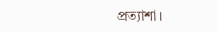প্রত্যাশা।